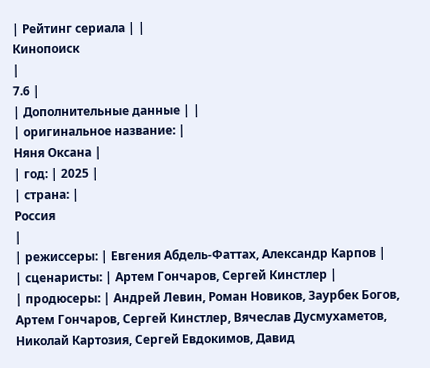| Рейтинг сериала | |
Кинопоиск
|
7.6 |
| Дополнительные данные | |
| оригинальное название: |
Няня Оксана |
| год: | 2025 |
| страна: |
Россия
|
| режиссеры: | Евгения Абдель-Фаттах, Александр Карпов |
| сценаристы: | Артем Гончаров, Сергей Кинстлер |
| продюсеры: | Андрей Левин, Роман Новиков, Заурбек Богов, Артем Гончаров, Сергей Кинстлер, Вячеслав Дусмухаметов, Николай Картозия, Сергей Евдокимов, Давид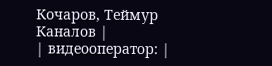Кочаров, Теймур Каналов |
| видеооператор: |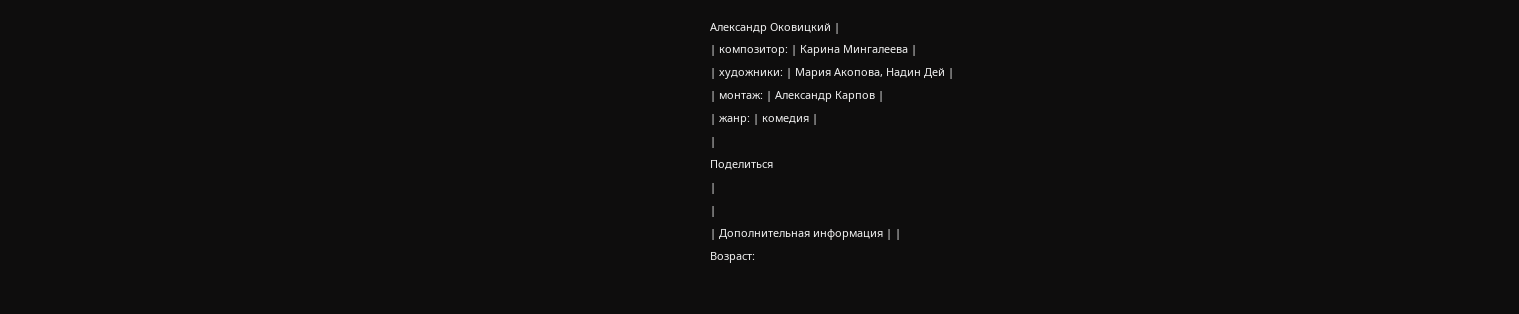Александр Оковицкий |
| композитор: | Карина Мингалеева |
| художники: | Мария Акопова, Надин Дей |
| монтаж: | Александр Карпов |
| жанр: | комедия |
|
Поделиться
|
|
| Дополнительная информация | |
Возраст: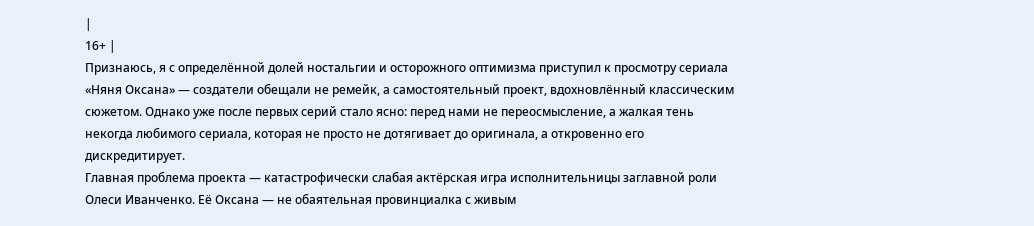|
16+ |
Признаюсь, я с определённой долей ностальгии и осторожного оптимизма приступил к просмотру сериала «Няня Оксана» — создатели обещали не ремейк, а самостоятельный проект, вдохновлённый классическим сюжетом. Однако уже после первых серий стало ясно: перед нами не переосмысление, а жалкая тень некогда любимого сериала, которая не просто не дотягивает до оригинала, а откровенно его дискредитирует.
Главная проблема проекта — катастрофически слабая актёрская игра исполнительницы заглавной роли Олеси Иванченко. Её Оксана — не обаятельная провинциалка с живым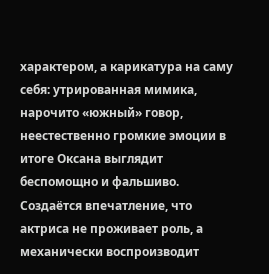характером, а карикатура на саму себя: утрированная мимика, нарочито «южный» говор, неестественно громкие эмоции в итоге Оксана выглядит беспомощно и фальшиво. Создаётся впечатление, что актриса не проживает роль, а механически воспроизводит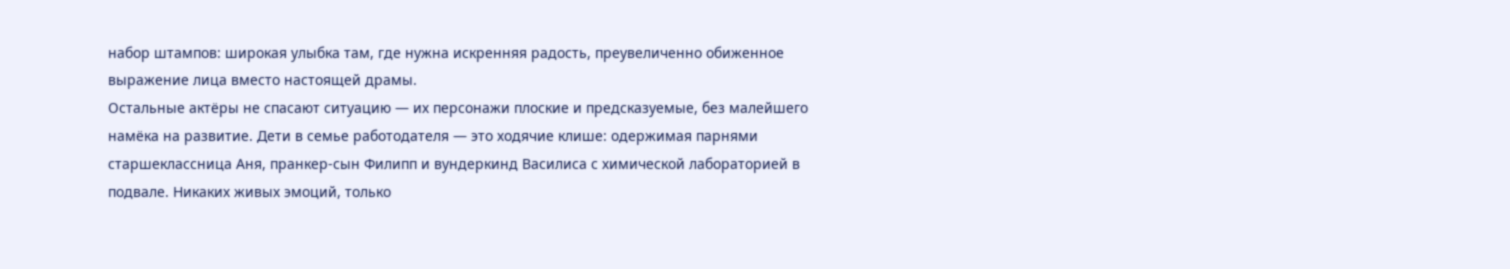набор штампов: широкая улыбка там, где нужна искренняя радость, преувеличенно обиженное выражение лица вместо настоящей драмы.
Остальные актёры не спасают ситуацию — их персонажи плоские и предсказуемые, без малейшего намёка на развитие. Дети в семье работодателя — это ходячие клише: одержимая парнями старшеклассница Аня, пранкер-сын Филипп и вундеркинд Василиса с химической лабораторией в подвале. Никаких живых эмоций, только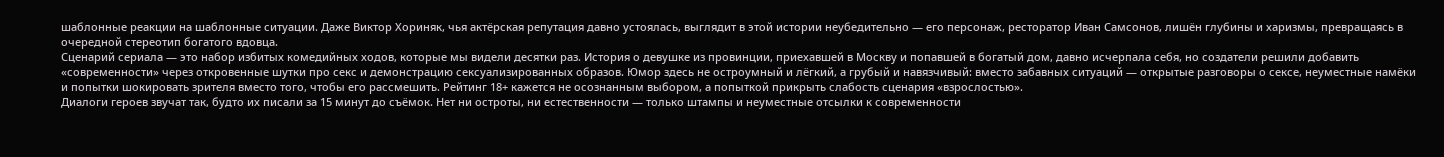шаблонные реакции на шаблонные ситуации. Даже Виктор Хориняк, чья актёрская репутация давно устоялась, выглядит в этой истории неубедительно — его персонаж, ресторатор Иван Самсонов, лишён глубины и харизмы, превращаясь в очередной стереотип богатого вдовца.
Сценарий сериала — это набор избитых комедийных ходов, которые мы видели десятки раз. История о девушке из провинции, приехавшей в Москву и попавшей в богатый дом, давно исчерпала себя, но создатели решили добавить «современности» через откровенные шутки про секс и демонстрацию сексуализированных образов. Юмор здесь не остроумный и лёгкий, а грубый и навязчивый: вместо забавных ситуаций — открытые разговоры о сексе, неуместные намёки и попытки шокировать зрителя вместо того, чтобы его рассмешить. Рейтинг 18+ кажется не осознанным выбором, а попыткой прикрыть слабость сценария «взрослостью».
Диалоги героев звучат так, будто их писали за 15 минут до съёмок. Нет ни остроты, ни естественности — только штампы и неуместные отсылки к современности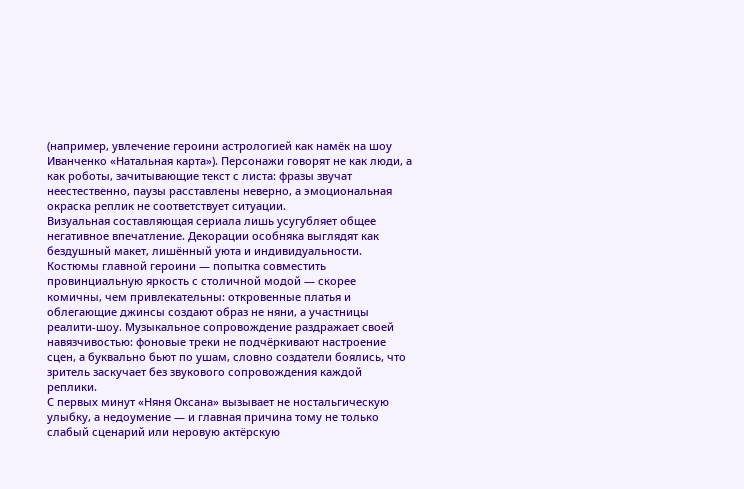(например, увлечение героини астрологией как намёк на шоу Иванченко «Натальная карта»). Персонажи говорят не как люди, а как роботы, зачитывающие текст с листа: фразы звучат неестественно, паузы расставлены неверно, а эмоциональная окраска реплик не соответствует ситуации.
Визуальная составляющая сериала лишь усугубляет общее негативное впечатление. Декорации особняка выглядят как бездушный макет, лишённый уюта и индивидуальности. Костюмы главной героини — попытка совместить провинциальную яркость с столичной модой — скорее комичны, чем привлекательны: откровенные платья и облегающие джинсы создают образ не няни, а участницы реалити-шоу. Музыкальное сопровождение раздражает своей навязчивостью: фоновые треки не подчёркивают настроение сцен, а буквально бьют по ушам, словно создатели боялись, что зритель заскучает без звукового сопровождения каждой реплики.
С первых минут «Няня Оксана» вызывает не ностальгическую улыбку, а недоумение — и главная причина тому не только слабый сценарий или неровую актёрскую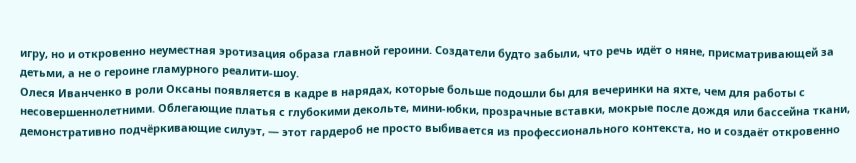игру, но и откровенно неуместная эротизация образа главной героини. Создатели будто забыли, что речь идёт о няне, присматривающей за детьми, а не о героине гламурного реалити-шоу.
Олеся Иванченко в роли Оксаны появляется в кадре в нарядах, которые больше подошли бы для вечеринки на яхте, чем для работы с несовершеннолетними. Облегающие платья с глубокими декольте, мини-юбки, прозрачные вставки, мокрые после дождя или бассейна ткани, демонстративно подчёркивающие силуэт, — этот гардероб не просто выбивается из профессионального контекста, но и создаёт откровенно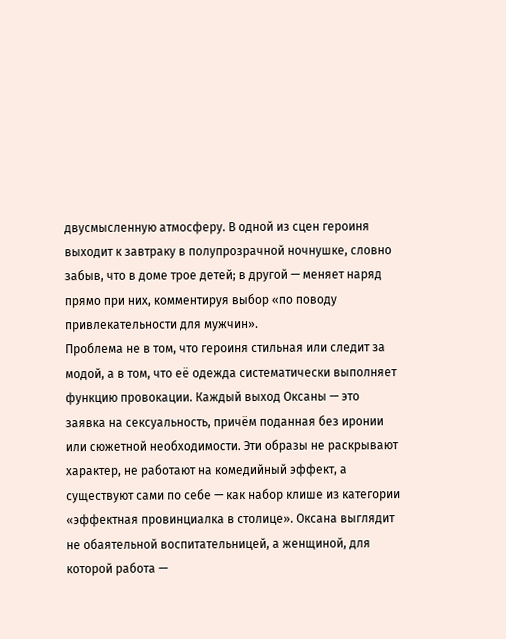двусмысленную атмосферу. В одной из сцен героиня выходит к завтраку в полупрозрачной ночнушке, словно забыв, что в доме трое детей; в другой — меняет наряд прямо при них, комментируя выбор «по поводу привлекательности для мужчин».
Проблема не в том, что героиня стильная или следит за модой, а в том, что её одежда систематически выполняет функцию провокации. Каждый выход Оксаны — это заявка на сексуальность, причём поданная без иронии или сюжетной необходимости. Эти образы не раскрывают характер, не работают на комедийный эффект, а существуют сами по себе — как набор клише из категории «эффектная провинциалка в столице». Оксана выглядит не обаятельной воспитательницей, а женщиной, для которой работа —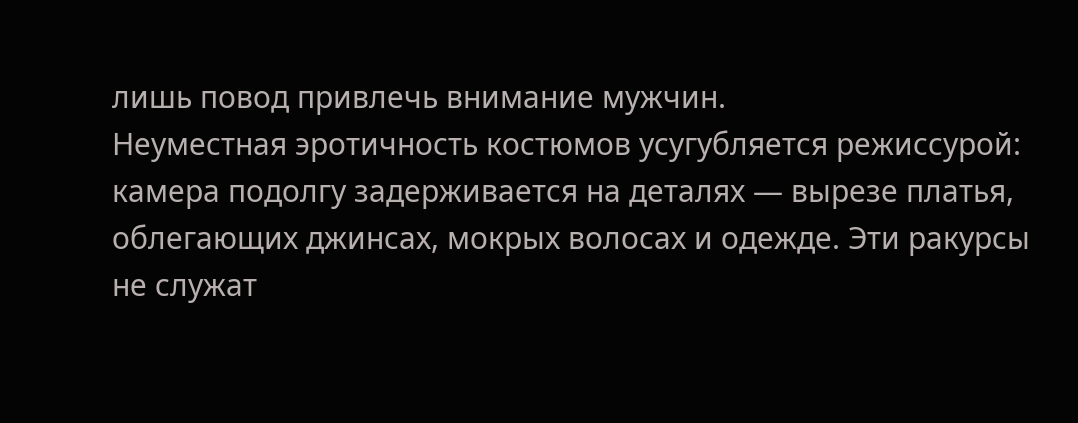лишь повод привлечь внимание мужчин.
Неуместная эротичность костюмов усугубляется режиссурой: камера подолгу задерживается на деталях — вырезе платья, облегающих джинсах, мокрых волосах и одежде. Эти ракурсы не служат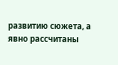развитию сюжета, а явно рассчитаны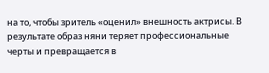на то, чтобы зритель «оценил» внешность актрисы. В результате образ няни теряет профессиональные черты и превращается в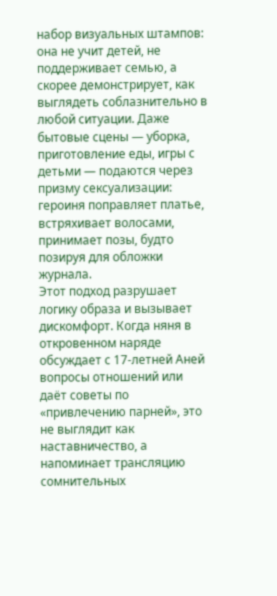набор визуальных штампов: она не учит детей, не поддерживает семью, а скорее демонстрирует, как выглядеть соблазнительно в любой ситуации. Даже бытовые сцены — уборка, приготовление еды, игры с детьми — подаются через призму сексуализации: героиня поправляет платье, встряхивает волосами, принимает позы, будто позируя для обложки журнала.
Этот подход разрушает логику образа и вызывает дискомфорт. Когда няня в откровенном наряде обсуждает с 17-летней Аней вопросы отношений или даёт советы по «привлечению парней», это не выглядит как наставничество, а напоминает трансляцию сомнительных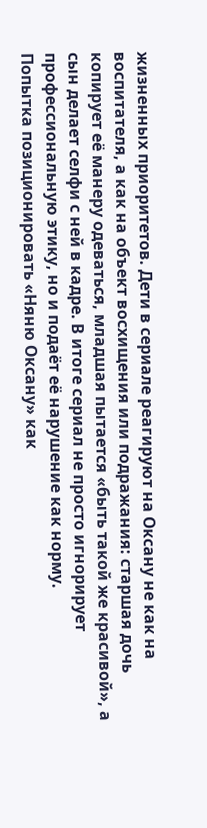жизненных приоритетов. Дети в сериале реагируют на Оксану не как на воспитателя, а как на объект восхищения или подражания: старшая дочь копирует её манеру одеваться, младшая пытается «быть такой же красивой», а сын делает селфи с ней в кадре. В итоге сериал не просто игнорирует профессиональную этику, но и подаёт её нарушение как норму.
Попытка позиционировать «Няню Оксану» как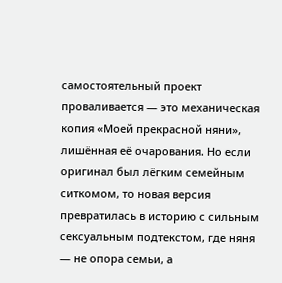самостоятельный проект проваливается — это механическая копия «Моей прекрасной няни», лишённая её очарования. Но если оригинал был лёгким семейным ситкомом, то новая версия превратилась в историю с сильным сексуальным подтекстом, где няня — не опора семьи, а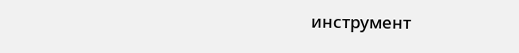инструмент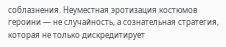соблазнения. Неуместная эротизация костюмов героини — не случайность, а сознательная стратегия, которая не только дискредитирует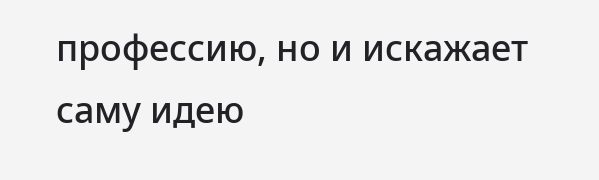профессию, но и искажает саму идею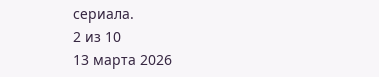сериала.
2 из 10
13 марта 2026